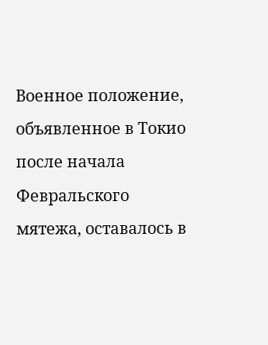Военное положение, объявленное в Токио после начала Февральского мятежа, оставалось в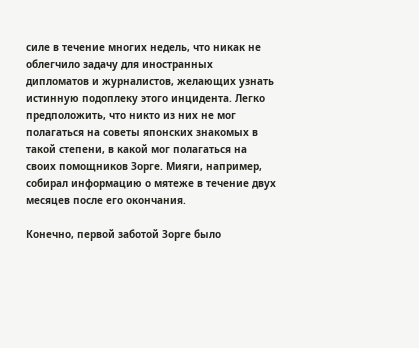силе в течение многих недель, что никак не облегчило задачу для иностранных дипломатов и журналистов, желающих узнать истинную подоплеку этого инцидента. Легко предположить, что никто из них не мог полагаться на советы японских знакомых в такой степени, в какой мог полагаться на своих помощников Зорге. Мияги, например, собирал информацию о мятеже в течение двух месяцев после его окончания.

Конечно, первой заботой Зорге было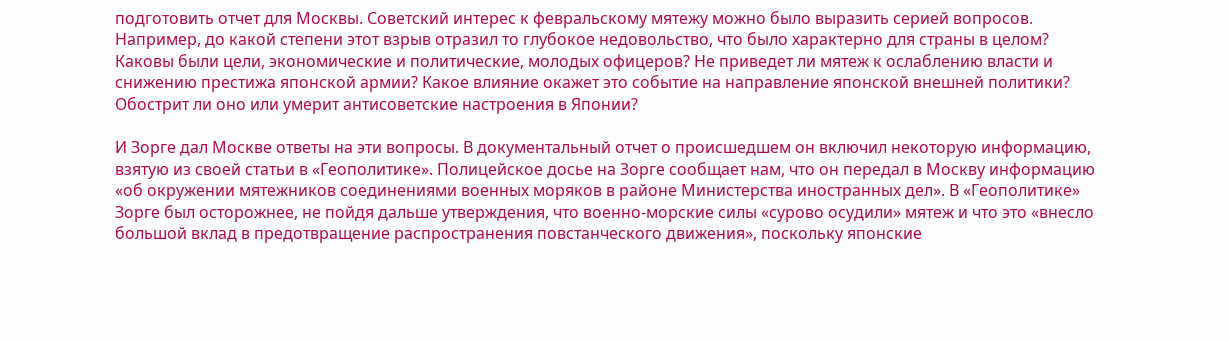подготовить отчет для Москвы. Советский интерес к февральскому мятежу можно было выразить серией вопросов. Например, до какой степени этот взрыв отразил то глубокое недовольство, что было характерно для страны в целом? Каковы были цели, экономические и политические, молодых офицеров? Не приведет ли мятеж к ослаблению власти и снижению престижа японской армии? Какое влияние окажет это событие на направление японской внешней политики? Обострит ли оно или умерит антисоветские настроения в Японии?

И Зорге дал Москве ответы на эти вопросы. В документальный отчет о происшедшем он включил некоторую информацию, взятую из своей статьи в «Геополитике». Полицейское досье на Зорге сообщает нам, что он передал в Москву информацию «об окружении мятежников соединениями военных моряков в районе Министерства иностранных дел». В «Геополитике» Зорге был осторожнее, не пойдя дальше утверждения, что военно-морские силы «сурово осудили» мятеж и что это «внесло большой вклад в предотвращение распространения повстанческого движения», поскольку японские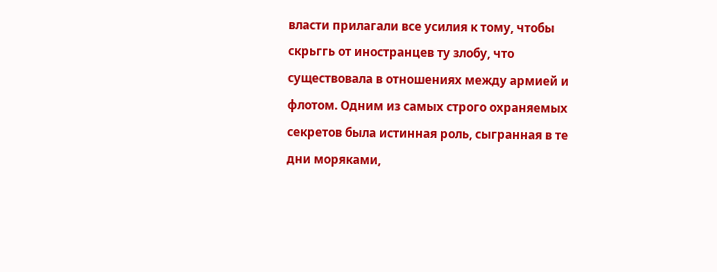власти прилагали все усилия к тому, чтобы скрьггь от иностранцев ту злобу, что существовала в отношениях между армией и флотом. Одним из самых строго охраняемых секретов была истинная роль, сыгранная в те дни моряками,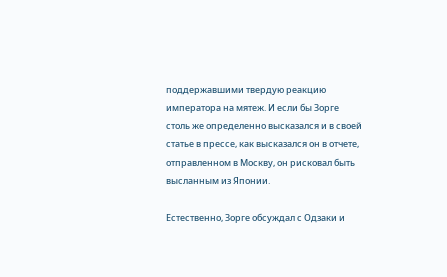поддержавшими твердую реакцию императора на мятеж. И если бы Зорге столь же определенно высказался и в своей статье в прессе, как высказался он в отчете, отправленном в Москву, он рисковал быть высланным из Японии.

Естественно, Зорге обсуждал с Одзаки и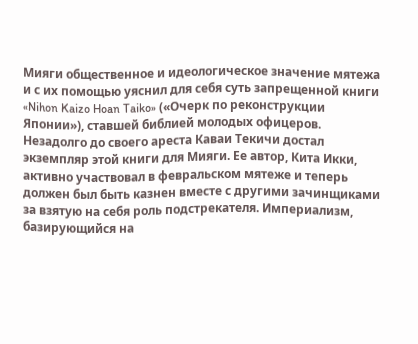Мияги общественное и идеологическое значение мятежа и с их помощью уяснил для себя суть запрещенной книги «Nihon Kaizo Hoan Taiko» («Очерк по реконструкции Японии»), ставшей библией молодых офицеров. Незадолго до своего ареста Каваи Текичи достал экземпляр этой книги для Мияги. Ее автор, Кита Икки, активно участвовал в февральском мятеже и теперь должен был быть казнен вместе с другими зачинщиками за взятую на себя роль подстрекателя. Империализм, базирующийся на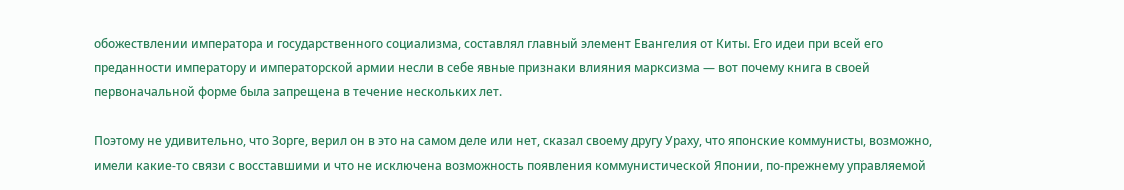обожествлении императора и государственного социализма, составлял главный элемент Евангелия от Киты. Его идеи при всей его преданности императору и императорской армии несли в себе явные признаки влияния марксизма — вот почему книга в своей первоначальной форме была запрещена в течение нескольких лет.

Поэтому не удивительно, что Зорге, верил он в это на самом деле или нет, сказал своему другу Ураху, что японские коммунисты, возможно, имели какие-то связи с восставшими и что не исключена возможность появления коммунистической Японии, по-прежнему управляемой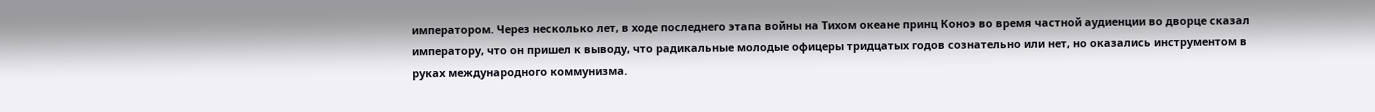императором. Через несколько лет, в ходе последнего этапа войны на Тихом океане принц Коноэ во время частной аудиенции во дворце сказал императору, что он пришел к выводу, что радикальные молодые офицеры тридцатых годов сознательно или нет, но оказались инструментом в руках международного коммунизма.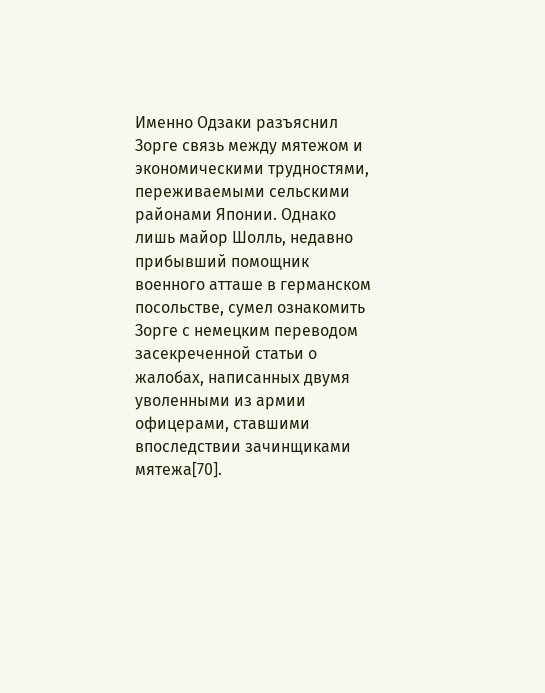Именно Одзаки разъяснил Зорге связь между мятежом и экономическими трудностями, переживаемыми сельскими районами Японии. Однако лишь майор Шолль, недавно прибывший помощник военного атташе в германском посольстве, сумел ознакомить Зорге с немецким переводом засекреченной статьи о жалобах, написанных двумя уволенными из армии офицерами, ставшими впоследствии зачинщиками мятежа[70].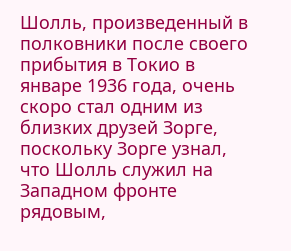Шолль, произведенный в полковники после своего прибытия в Токио в январе 1936 года, очень скоро стал одним из близких друзей Зорге, поскольку Зорге узнал, что Шолль служил на Западном фронте рядовым,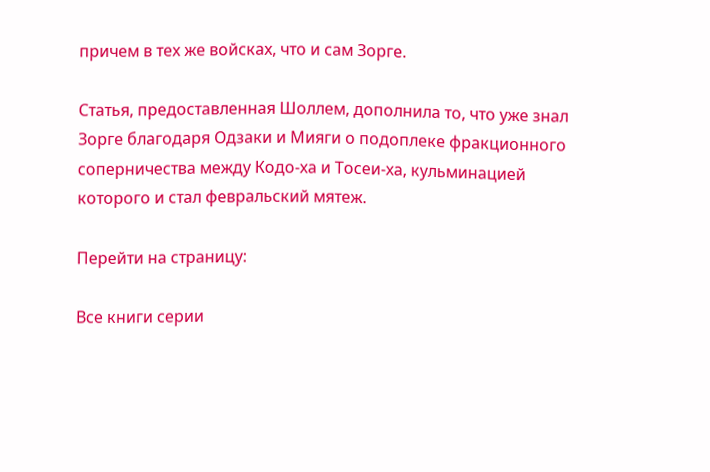причем в тех же войсках, что и сам Зорге.

Статья, предоставленная Шоллем, дополнила то, что уже знал Зорге благодаря Одзаки и Мияги о подоплеке фракционного соперничества между Кодо-ха и Тосеи-ха, кульминацией которого и стал февральский мятеж.

Перейти на страницу:

Все книги серии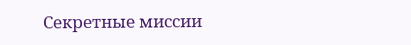Секретные миссии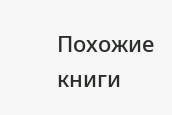Похожие книги